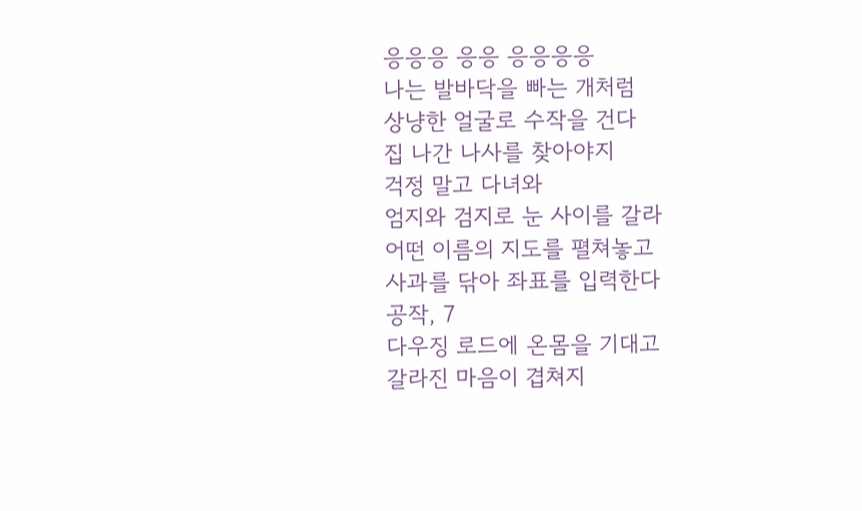응응응 응응 응응응응
나는 발바닥을 빠는 개처럼
상냥한 얼굴로 수작을 건다
집 나간 나사를 찾아야지
걱정 말고 다녀와
엄지와 검지로 눈 사이를 갈라
어떤 이름의 지도를 펼쳐놓고
사과를 닦아 좌표를 입력한다
공작, 7
다우징 로드에 온몸을 기대고
갈라진 마음이 겹쳐지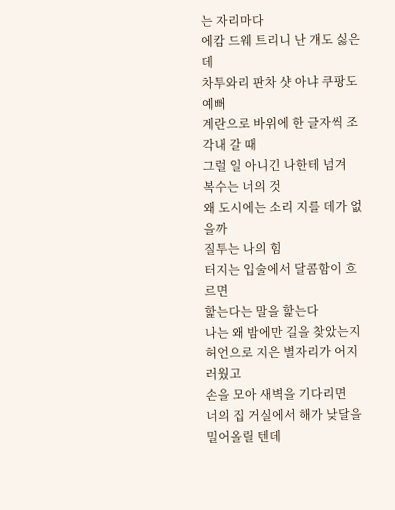는 자리마다
에캄 드웨 트리니 난 걔도 싫은데
차투와리 판차 샷 아냐 쿠팡도 예뻐
계란으로 바위에 한 글자씩 조각내 갈 때
그럴 일 아니긴 나한테 넘겨
복수는 너의 것
왜 도시에는 소리 지를 데가 없을까
질투는 나의 힘
터지는 입술에서 달콤함이 흐르면
핥는다는 말을 핥는다
나는 왜 밤에만 길을 찾았는지
허언으로 지은 별자리가 어지러웠고
손을 모아 새벽을 기다리면
너의 집 거실에서 해가 낮달을 밀어올릴 텐데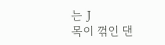는 J
목이 꺾인 댄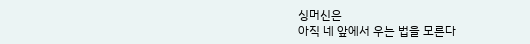싱머신은
아직 네 앞에서 우는 법을 모른다